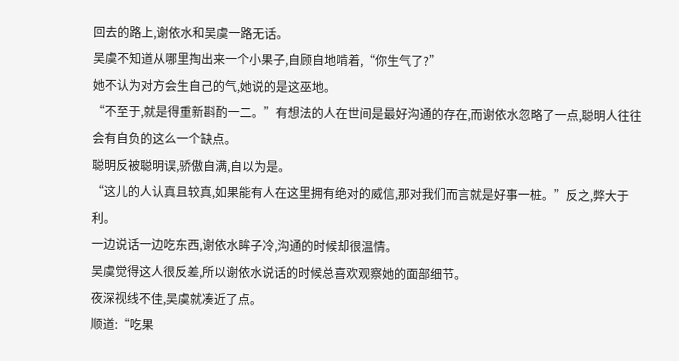回去的路上,谢依水和吴虞一路无话。
吴虞不知道从哪里掏出来一个小果子,自顾自地啃着,“你生气了?”
她不认为对方会生自己的气,她说的是这巫地。
“不至于,就是得重新斟酌一二。”有想法的人在世间是最好沟通的存在,而谢依水忽略了一点,聪明人往往会有自负的这么一个缺点。
聪明反被聪明误,骄傲自满,自以为是。
“这儿的人认真且较真,如果能有人在这里拥有绝对的威信,那对我们而言就是好事一桩。”反之,弊大于利。
一边说话一边吃东西,谢依水眸子冷,沟通的时候却很温情。
吴虞觉得这人很反差,所以谢依水说话的时候总喜欢观察她的面部细节。
夜深视线不佳,吴虞就凑近了点。
顺道:“吃果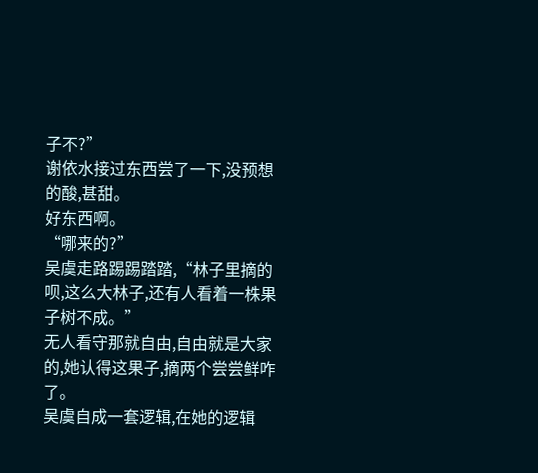子不?”
谢依水接过东西尝了一下,没预想的酸,甚甜。
好东西啊。
“哪来的?”
吴虞走路踢踢踏踏,“林子里摘的呗,这么大林子,还有人看着一株果子树不成。”
无人看守那就自由,自由就是大家的,她认得这果子,摘两个尝尝鲜咋了。
吴虞自成一套逻辑,在她的逻辑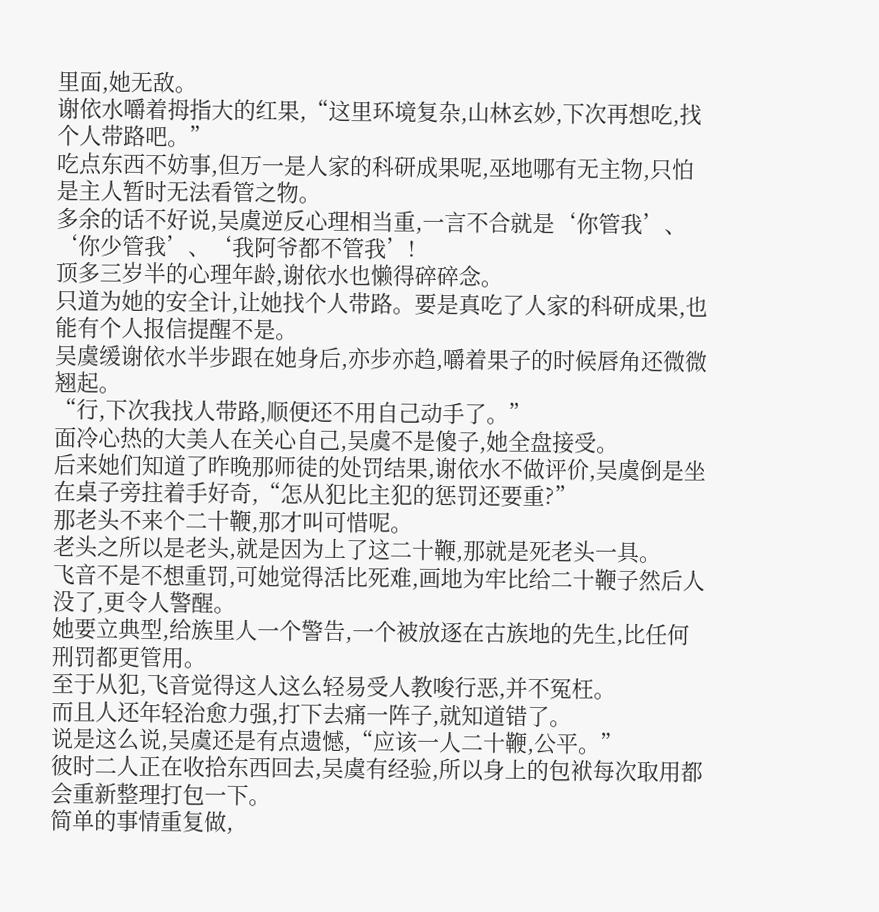里面,她无敌。
谢依水嚼着拇指大的红果,“这里环境复杂,山林玄妙,下次再想吃,找个人带路吧。”
吃点东西不妨事,但万一是人家的科研成果呢,巫地哪有无主物,只怕是主人暂时无法看管之物。
多余的话不好说,吴虞逆反心理相当重,一言不合就是‘你管我’、‘你少管我’、‘我阿爷都不管我’!
顶多三岁半的心理年龄,谢依水也懒得碎碎念。
只道为她的安全计,让她找个人带路。要是真吃了人家的科研成果,也能有个人报信提醒不是。
吴虞缓谢依水半步跟在她身后,亦步亦趋,嚼着果子的时候唇角还微微翘起。
“行,下次我找人带路,顺便还不用自己动手了。”
面冷心热的大美人在关心自己,吴虞不是傻子,她全盘接受。
后来她们知道了昨晚那师徒的处罚结果,谢依水不做评价,吴虞倒是坐在桌子旁拄着手好奇,“怎从犯比主犯的惩罚还要重?”
那老头不来个二十鞭,那才叫可惜呢。
老头之所以是老头,就是因为上了这二十鞭,那就是死老头一具。
飞音不是不想重罚,可她觉得活比死难,画地为牢比给二十鞭子然后人没了,更令人警醒。
她要立典型,给族里人一个警告,一个被放逐在古族地的先生,比任何刑罚都更管用。
至于从犯,飞音觉得这人这么轻易受人教唆行恶,并不冤枉。
而且人还年轻治愈力强,打下去痛一阵子,就知道错了。
说是这么说,吴虞还是有点遗憾,“应该一人二十鞭,公平。”
彼时二人正在收拾东西回去,吴虞有经验,所以身上的包袱每次取用都会重新整理打包一下。
简单的事情重复做,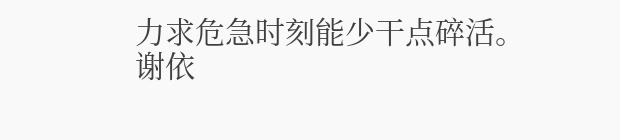力求危急时刻能少干点碎活。
谢依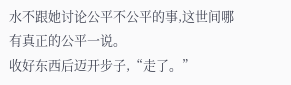水不跟她讨论公平不公平的事,这世间哪有真正的公平一说。
收好东西后迈开步子,“走了。”